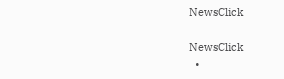NewsClick

NewsClick
  •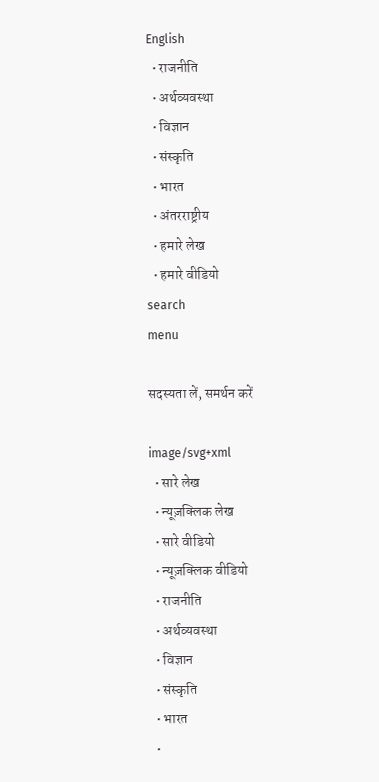English
  • राजनीति
  • अर्थव्यवस्था
  • विज्ञान
  • संस्कृति
  • भारत
  • अंतरराष्ट्रीय
  • हमारे लेख
  • हमारे वीडियो
search
menu

सदस्यता लें, समर्थन करें

image/svg+xml
  • सारे लेख
  • न्यूज़क्लिक लेख
  • सारे वीडियो
  • न्यूज़क्लिक वीडियो
  • राजनीति
  • अर्थव्यवस्था
  • विज्ञान
  • संस्कृति
  • भारत
  •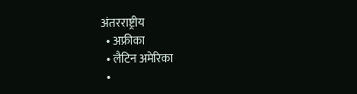अंतरराष्ट्रीय
  • अफ्रीका
  • लैटिन अमेरिका
  •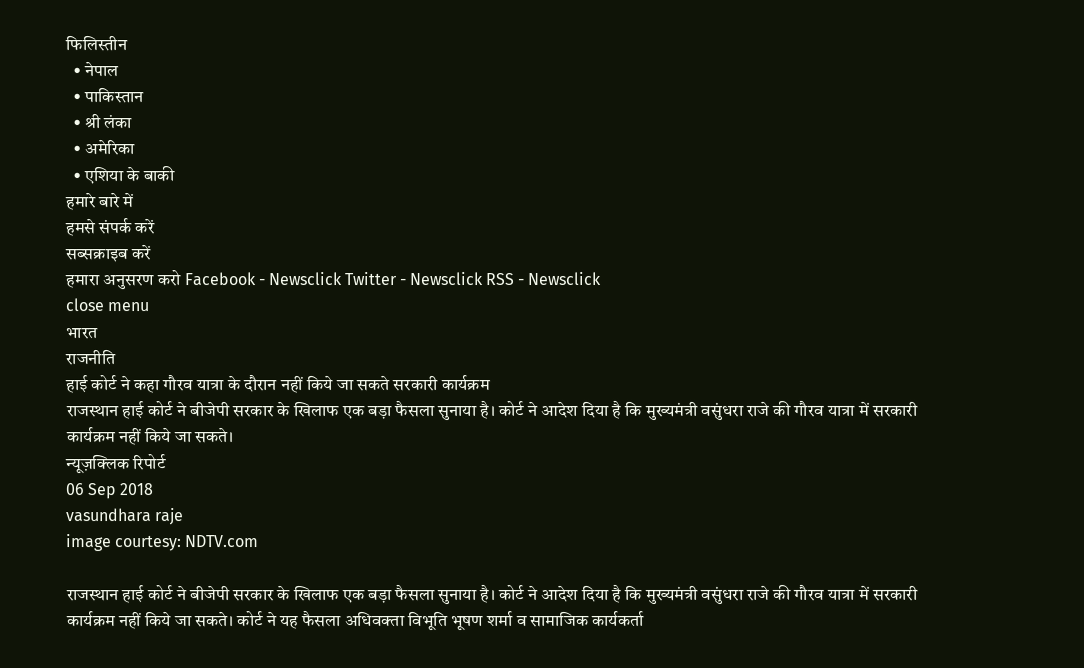फिलिस्तीन
  • नेपाल
  • पाकिस्तान
  • श्री लंका
  • अमेरिका
  • एशिया के बाकी
हमारे बारे में
हमसे संपर्क करें
सब्सक्राइब करें
हमारा अनुसरण करो Facebook - Newsclick Twitter - Newsclick RSS - Newsclick
close menu
भारत
राजनीति
हाई कोर्ट ने कहा गौरव यात्रा के दौरान नहीं किये जा सकते सरकारी कार्यक्रम
राजस्थान हाई कोर्ट ने बीजेपी सरकार के खिलाफ एक बड़ा फैसला सुनाया है। कोर्ट ने आदेश दिया है कि मुख्यमंत्री वसुंधरा राजे की गौरव यात्रा में सरकारी कार्यक्रम नहीं किये जा सकते।
न्यूज़क्लिक रिपोर्ट
06 Sep 2018
vasundhara raje
image courtesy: NDTV.com

राजस्थान हाई कोर्ट ने बीजेपी सरकार के खिलाफ एक बड़ा फैसला सुनाया है। कोर्ट ने आदेश दिया है कि मुख्यमंत्री वसुंधरा राजे की गौरव यात्रा में सरकारी कार्यक्रम नहीं किये जा सकते। कोर्ट ने यह फैसला अधिवक्ता विभूति भूषण शर्मा व सामाजिक कार्यकर्ता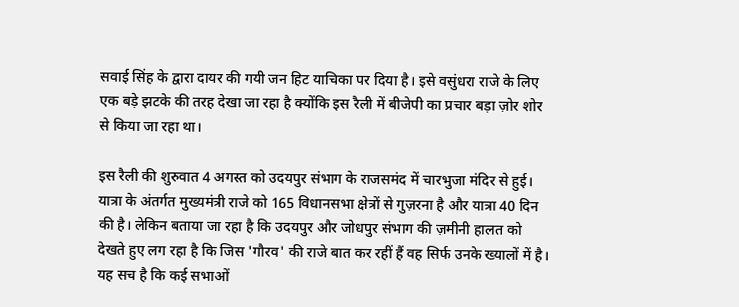सवाई सिंह के द्वारा दायर की गयी जन हिट याचिका पर दिया है। इसे वसुंधरा राजे के लिए एक बड़े झटके की तरह देखा जा रहा है क्योंकि इस रैली में बीजेपी का प्रचार बड़ा ज़ोर शोर से किया जा रहा था।

इस रैली की शुरुवात 4 अगस्त को उदयपुर संभाग के राजसमंद में चारभुजा मंदिर से हुई। यात्रा के अंतर्गत मुख्यमंत्री राजे को 165 विधानसभा क्षेत्रों से गुज़रना है और यात्रा 40 दिन की है। लेकिन बताया जा रहा है कि उदयपुर और जोधपुर संभाग की ज़मीनी हालत को देखते हुए लग रहा है कि जिस 'गौरव' की राजे बात कर रहीं हैं वह सिर्फ उनके ख्यालों में है। यह सच है कि कई सभाओं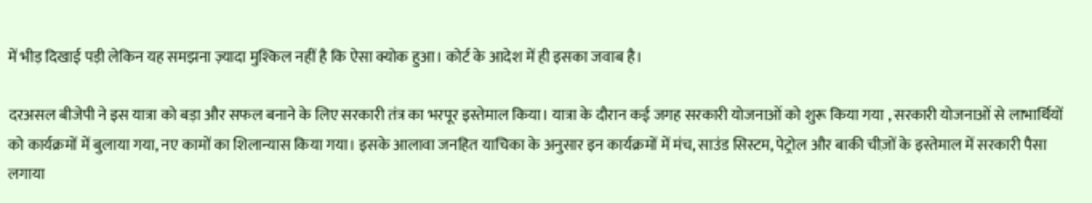में भीड़ दिखाई पड़ी लेकिन यह समझना ज़्यादा मुश्किल नहीं है कि ऐसा क्योक हुआ। कोर्ट के आदेश में ही इसका जवाब है।

दरअसल बीजेपी ने इस यात्रा को बड़ा और सफल बनाने के लिए सरकारी तंत्र का भरपूर इस्तेमाल किया। यात्रा के दौरान कई जगह सरकारी योजनाओं को शुरू किया गया , सरकारी योजनाओं से लाभार्थियों को कार्यक्रमों में बुलाया गया, नए कामों का शिलान्यास किया गया। इसके आलावा जनहित याचिका के अनुसार इन कार्यक्रमों में मंच, साउंड सिस्टम, पेट्रोल और बाकी चीज़ों के इस्तेमाल में सरकारी पैसा लगाया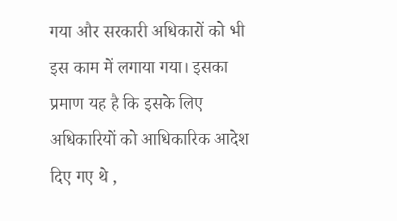गया और सरकारी अधिकारों को भी इस काम में लगाया गया। इसका प्रमाण यह है कि इसके लिए अधिकारियों को आधिकारिक आदेश दिए गए थे ,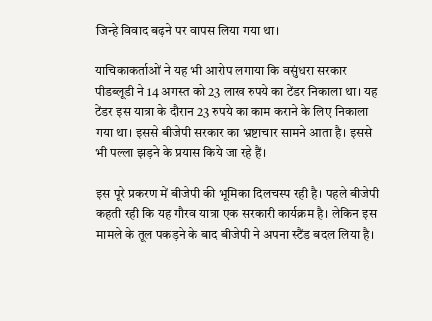जिन्हे विवाद बढ़ने पर वापस लिया गया था।

याचिकाकर्ताओं ने यह भी आरोप लगाया कि वसुंधरा सरकार पीडब्लूडी ने 14 अगस्त को 23 लाख रुपये का टेंडर निकाला था। यह टेंडर इस यात्रा के दौरान 23 रुपये का काम कराने के लिए निकाला गया था। इससे बीजेपी सरकार का भ्रष्टाचार सामने आता है। इससे भी पल्ला झड़ने के प्रयास किये जा रहे हैं।

इस पूरे प्रकरण में बीजेपी की भूमिका दिलचस्प रही है। पहले बीजेपी कहती रही कि यह गौरव यात्रा एक सरकारी कार्यक्रम है। लेकिन इस मामले के तूल पकड़ने के बाद बीजेपी ने अपना स्टैंड बदल लिया है।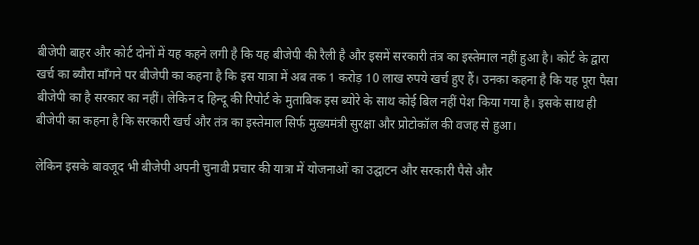बीजेपी बाहर और कोर्ट दोनों में यह कहने लगी है कि यह बीजेपी की रैली है और इसमें सरकारी तंत्र का इस्तेमाल नहीं हुआ है। कोर्ट के द्वारा खर्च का ब्यौरा माँगने पर बीजेपी का कहना है कि इस यात्रा में अब तक 1 करोड़ 10 लाख रुपये खर्च हुए हैं। उनका कहना है कि यह पूरा पैसा बीजेपी का है सरकार का नहीं। लेकिन द हिन्दू की रिपोर्ट के मुताबिक इस ब्योरे के साथ कोई बिल नहीं पेश किया गया है। इसके साथ ही बीजेपी का कहना है कि सरकारी खर्च और तंत्र का इस्तेमाल सिर्फ मुख़्यमंत्री सुरक्षा और प्रोटोकॉल की वजह से हुआ।

लेकिन इसके बावजूद भी बीजेपी अपनी चुनावी प्रचार की यात्रा में योजनाओं का उद्घाटन और सरकारी पैसे और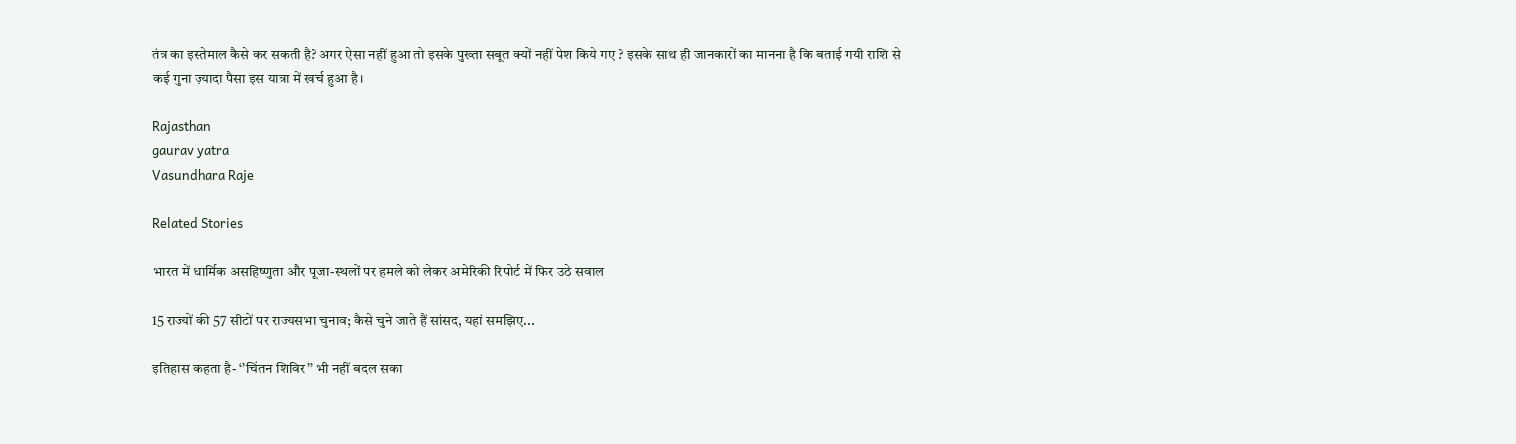तंत्र का इस्तेमाल कैसे कर सकती है? अगर ऐसा नहीं हुआ तो इसके पुख्ता सबूत क्यों नहीं पेश किये गए ? इसके साथ ही जानकारों का मानना है कि बताई गयी राशि से कई गुना ज़्यादा पैसा इस यात्रा में खर्च हुआ है।

Rajasthan
gaurav yatra
Vasundhara Raje

Related Stories

भारत में धार्मिक असहिष्णुता और पूजा-स्थलों पर हमले को लेकर अमेरिकी रिपोर्ट में फिर उठे सवाल

15 राज्यों की 57 सीटों पर राज्यसभा चुनाव; कैसे चुने जाते हैं सांसद, यहां समझिए...

इतिहास कहता है- ‘’चिंतन शिविर’’ भी नहीं बदल सका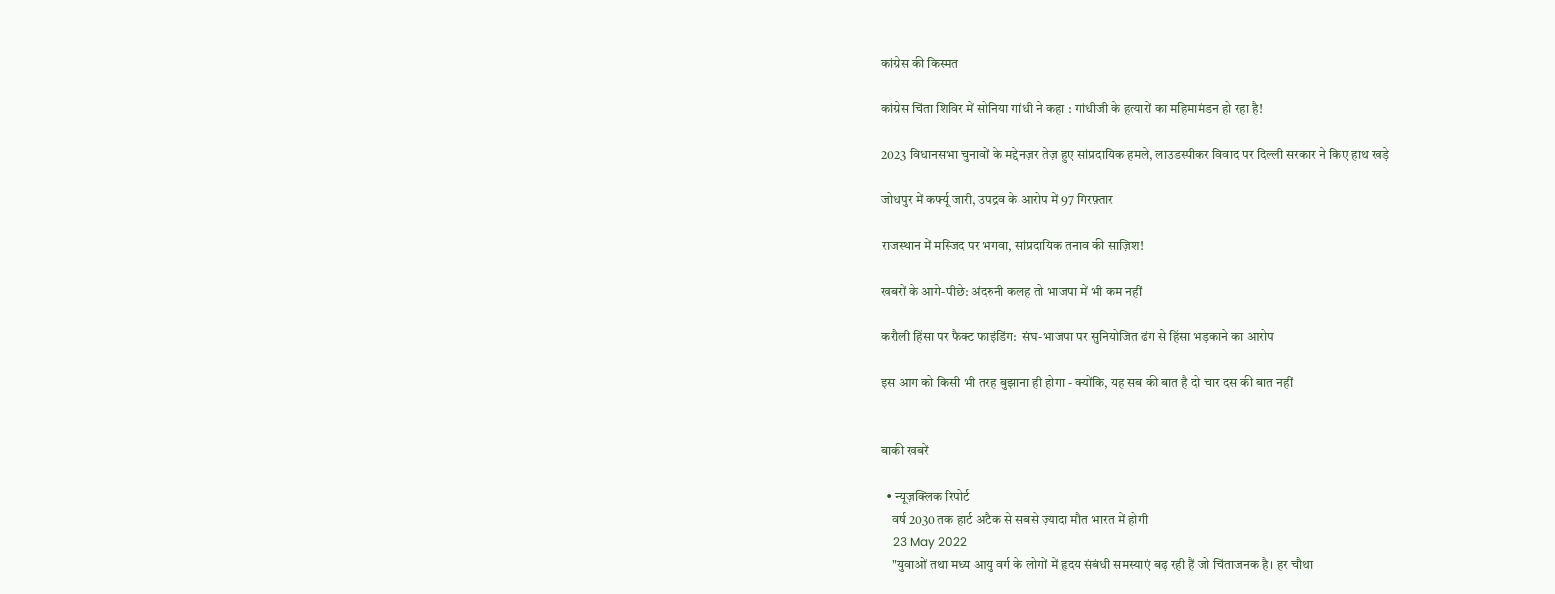कांग्रेस की किस्मत

कांग्रेस चिंता शिविर में सोनिया गांधी ने कहा : गांधीजी के हत्यारों का महिमामंडन हो रहा है!

2023 विधानसभा चुनावों के मद्देनज़र तेज़ हुए सांप्रदायिक हमले, लाउडस्पीकर विवाद पर दिल्ली सरकार ने किए हाथ खड़े

जोधपुर में कर्फ्यू जारी, उपद्रव के आरोप में 97 गिरफ़्तार

राजस्थान में मस्जिद पर भगवा, सांप्रदायिक तनाव की साज़िश!

खबरों के आगे-पीछे: अंदरुनी कलह तो भाजपा में भी कम नहीं

करौली हिंसा पर फैक्ट फाइंडिंग:  संघ-भाजपा पर सुनियोजित ढंग से हिंसा भड़काने का आरोप

इस आग को किसी भी तरह बुझाना ही होगा - क्योंकि, यह सब की बात है दो चार दस की बात नहीं


बाकी खबरें

  • न्यूज़क्लिक रिपोर्ट
    वर्ष 2030 तक हार्ट अटैक से सबसे ज़्यादा मौत भारत में होगी
    23 May 2022
    "युवाओं तथा मध्य आयु वर्ग के लोगों में हृदय संबंधी समस्याएं बढ़ रही हैं जो चिंताजनक है। हर चौथा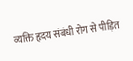व्यक्ति हृदय संबंधी रोग से पीड़ित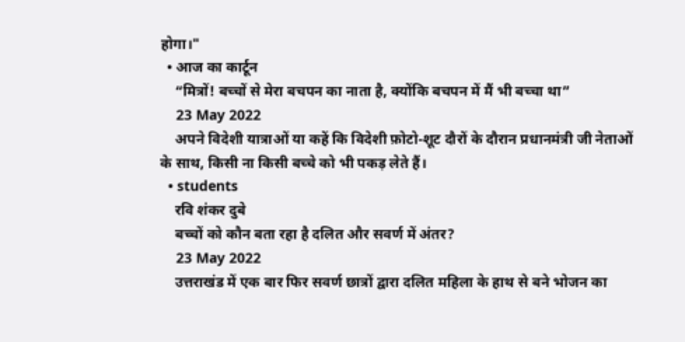होगा।"
  • आज का कार्टून
    “मित्रों! बच्चों से मेरा बचपन का नाता है, क्योंकि बचपन में मैं भी बच्चा था”
    23 May 2022
    अपने विदेशी यात्राओं या कहें कि विदेशी फ़ोटो-शूट दौरों के दौरान प्रधानमंत्री जी नेताओं के साथ, किसी ना किसी बच्चे को भी पकड़ लेते हैं।
  • students
    रवि शंकर दुबे
    बच्चों को कौन बता रहा है दलित और सवर्ण में अंतर?
    23 May 2022
    उत्तराखंड में एक बार फिर सवर्ण छात्रों द्वारा दलित महिला के हाथ से बने भोजन का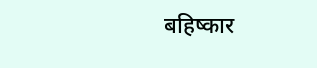बहिष्कार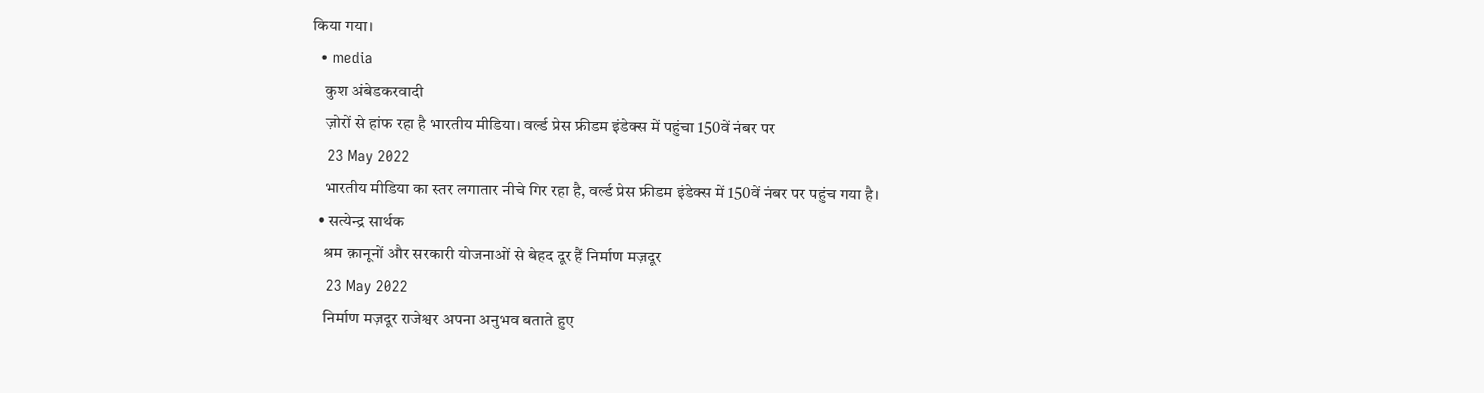किया गया।
  • media
    कुश अंबेडकरवादी
    ज़ोरों से हांफ रहा है भारतीय मीडिया। वर्ल्ड प्रेस फ्रीडम इंडेक्स में पहुंचा 150वें नंबर पर
    23 May 2022
    भारतीय मीडिया का स्तर लगातार नीचे गिर रहा है, वर्ल्ड प्रेस फ्रीडम इंडेक्स में 150वें नंबर पर पहुंच गया है।
  • सत्येन्द्र सार्थक
    श्रम क़ानूनों और सरकारी योजनाओं से बेहद दूर हैं निर्माण मज़दूर
    23 May 2022
    निर्माण मज़दूर राजेश्वर अपना अनुभव बताते हुए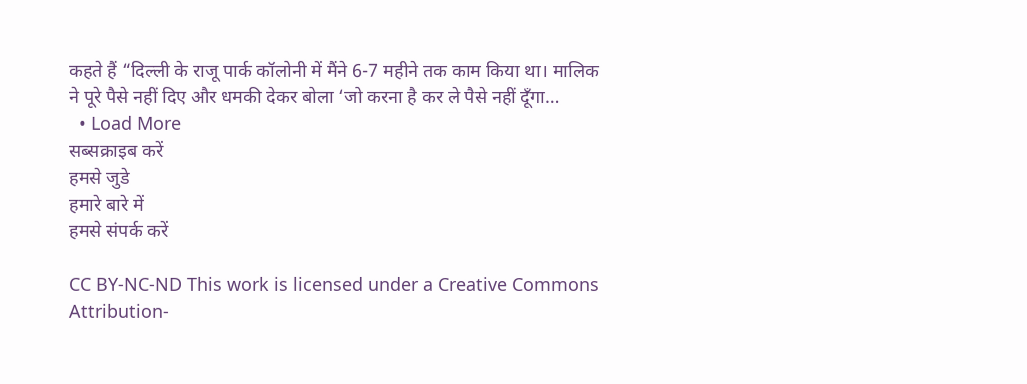कहते हैं “दिल्ली के राजू पार्क कॉलोनी में मैंने 6-7 महीने तक काम किया था। मालिक ने पूरे पैसे नहीं दिए और धमकी देकर बोला ‘जो करना है कर ले पैसे नहीं दूँगा…
  • Load More
सब्सक्राइब करें
हमसे जुडे
हमारे बारे में
हमसे संपर्क करें

CC BY-NC-ND This work is licensed under a Creative Commons Attribution-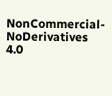NonCommercial-NoDerivatives 4.0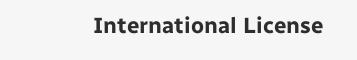International License